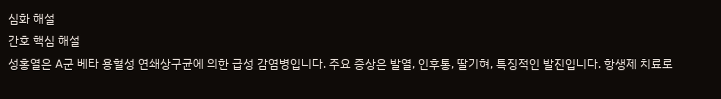심화 해설
간호 핵심 해설
성홍열은 A군 베타 용혈성 연쇄상구균에 의한 급성 감염병입니다. 주요 증상은 발열, 인후통, 딸기혀, 특징적인 발진입니다. 항생제 치료로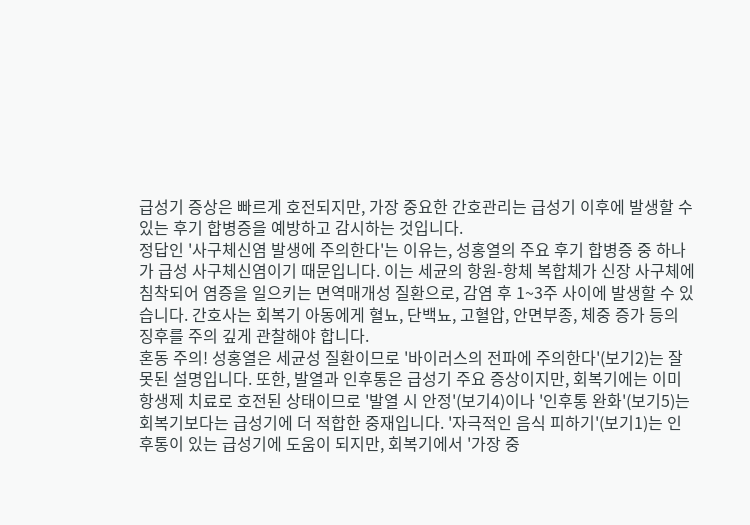급성기 증상은 빠르게 호전되지만, 가장 중요한 간호관리는 급성기 이후에 발생할 수 있는 후기 합병증을 예방하고 감시하는 것입니다.
정답인 '사구체신염 발생에 주의한다'는 이유는, 성홍열의 주요 후기 합병증 중 하나가 급성 사구체신염이기 때문입니다. 이는 세균의 항원-항체 복합체가 신장 사구체에 침착되어 염증을 일으키는 면역매개성 질환으로, 감염 후 1~3주 사이에 발생할 수 있습니다. 간호사는 회복기 아동에게 혈뇨, 단백뇨, 고혈압, 안면부종, 체중 증가 등의 징후를 주의 깊게 관찰해야 합니다.
혼동 주의! 성홍열은 세균성 질환이므로 '바이러스의 전파에 주의한다'(보기2)는 잘못된 설명입니다. 또한, 발열과 인후통은 급성기 주요 증상이지만, 회복기에는 이미 항생제 치료로 호전된 상태이므로 '발열 시 안정'(보기4)이나 '인후통 완화'(보기5)는 회복기보다는 급성기에 더 적합한 중재입니다. '자극적인 음식 피하기'(보기1)는 인후통이 있는 급성기에 도움이 되지만, 회복기에서 '가장 중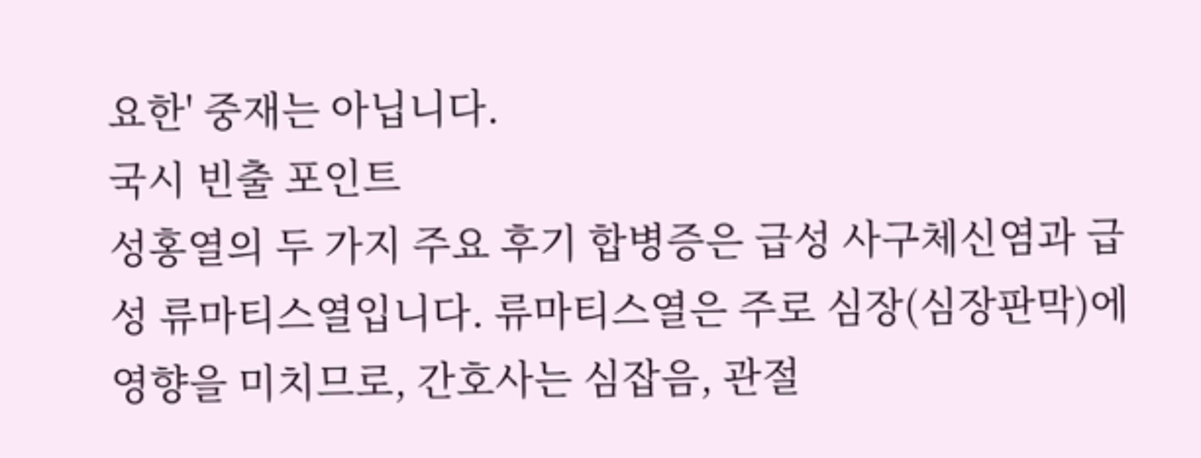요한' 중재는 아닙니다.
국시 빈출 포인트
성홍열의 두 가지 주요 후기 합병증은 급성 사구체신염과 급성 류마티스열입니다. 류마티스열은 주로 심장(심장판막)에 영향을 미치므로, 간호사는 심잡음, 관절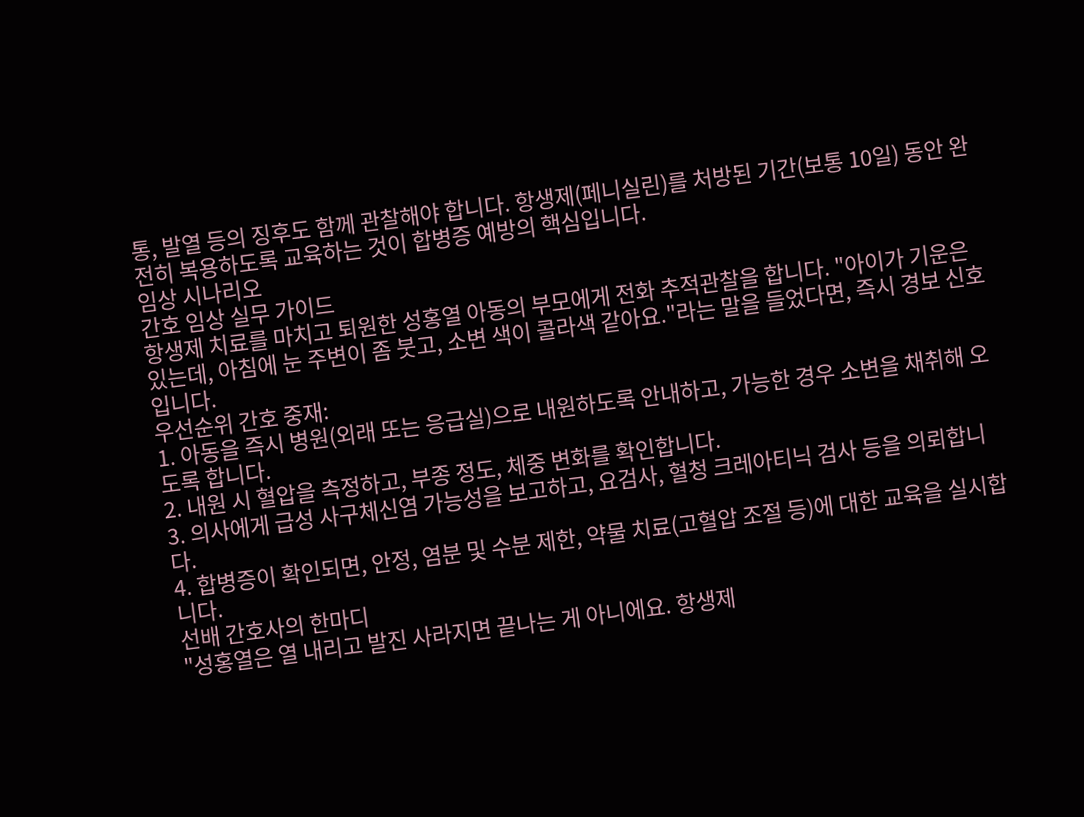통, 발열 등의 징후도 함께 관찰해야 합니다. 항생제(페니실린)를 처방된 기간(보통 10일) 동안 완전히 복용하도록 교육하는 것이 합병증 예방의 핵심입니다.
임상 시나리오
간호 임상 실무 가이드
항생제 치료를 마치고 퇴원한 성홍열 아동의 부모에게 전화 추적관찰을 합니다. "아이가 기운은 있는데, 아침에 눈 주변이 좀 붓고, 소변 색이 콜라색 같아요."라는 말을 들었다면, 즉시 경보 신호입니다.
우선순위 간호 중재:
1. 아동을 즉시 병원(외래 또는 응급실)으로 내원하도록 안내하고, 가능한 경우 소변을 채취해 오도록 합니다.
2. 내원 시 혈압을 측정하고, 부종 정도, 체중 변화를 확인합니다.
3. 의사에게 급성 사구체신염 가능성을 보고하고, 요검사, 혈청 크레아티닉 검사 등을 의뢰합니다.
4. 합병증이 확인되면, 안정, 염분 및 수분 제한, 약물 치료(고혈압 조절 등)에 대한 교육을 실시합니다.
선배 간호사의 한마디
"성홍열은 열 내리고 발진 사라지면 끝나는 게 아니에요. 항생제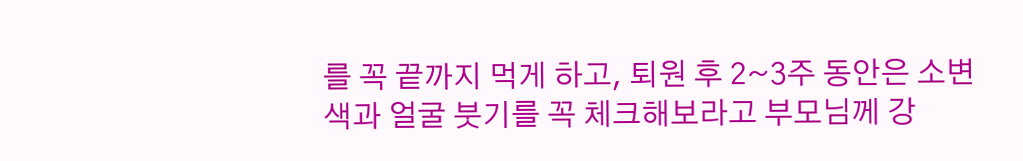를 꼭 끝까지 먹게 하고, 퇴원 후 2~3주 동안은 소변 색과 얼굴 붓기를 꼭 체크해보라고 부모님께 강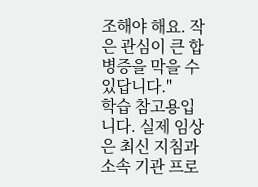조해야 해요. 작은 관심이 큰 합병증을 막을 수 있답니다."
학습 참고용입니다. 실제 임상은 최신 지침과 소속 기관 프로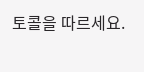토콜을 따르세요.